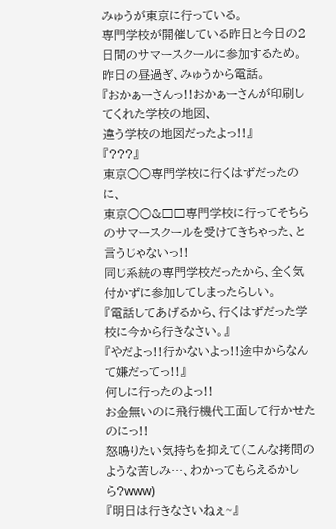みゅうが東京に行っている。
専門学校が開催している昨日と今日の2日間のサマースクールに参加するため。
昨日の昼過ぎ、みゅうから電話。
『おかぁーさんっ!!おかぁーさんが印刷してくれた学校の地図、
違う学校の地図だったよっ!!』
『???』
東京○○専門学校に行くはずだったのに、
東京○○&□□専門学校に行ってそちらのサマースクールを受けてきちゃった、と言うじゃないっ!!
同じ系統の専門学校だったから、全く気付かずに参加してしまったらしい。
『電話してあげるから、行くはずだった学校に今から行きなさい。』
『やだよっ!!行かないよっ!!途中からなんて嫌だってっ!!』
何しに行ったのよっ!!
お金無いのに飛行機代工面して行かせたのにっ!!
怒鳴りたい気持ちを抑えて(こんな拷問のような苦しみ…、わかってもらえるかしら?www)
『明日は行きなさいねぇ~』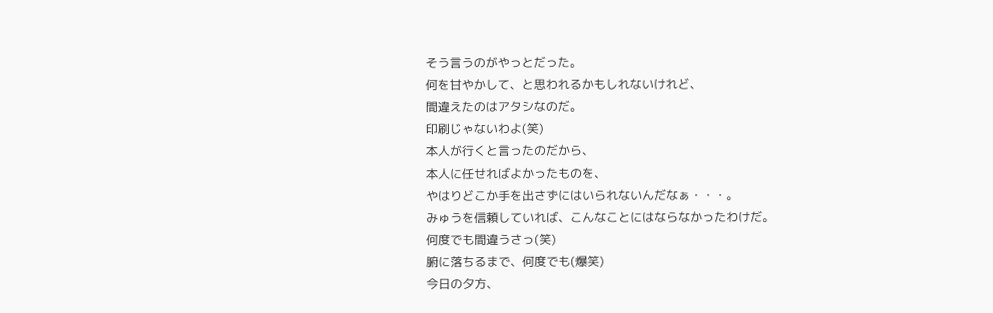そう言うのがやっとだった。
何を甘やかして、と思われるかもしれないけれど、
間違えたのはアタシなのだ。
印刷じゃないわよ(笑)
本人が行くと言ったのだから、
本人に任せればよかったものを、
やはりどこか手を出さずにはいられないんだなぁ・・・。
みゅうを信頼していれば、こんなことにはならなかったわけだ。
何度でも間違うさっ(笑)
腑に落ちるまで、何度でも(爆笑)
今日の夕方、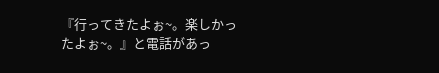『行ってきたよぉ~。楽しかったよぉ~。』と電話があっ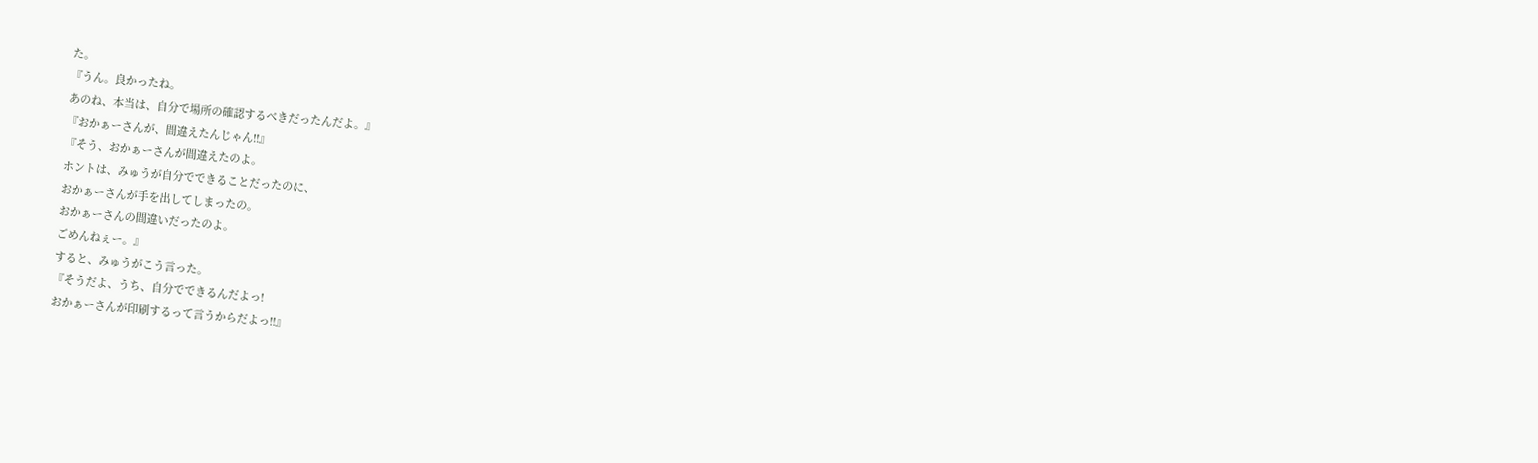た。
『うん。良かったね。
あのね、本当は、自分で場所の確認するべきだったんだよ。』
『おかぁーさんが、間違えたんじゃん!!』
『そう、おかぁーさんが間違えたのよ。
ホントは、みゅうが自分でできることだったのに、
おかぁーさんが手を出してしまったの。
おかぁーさんの間違いだったのよ。
ごめんねぇー。』
すると、みゅうがこう言った。
『そうだよ、うち、自分でできるんだよっ!
おかぁーさんが印刷するって言うからだよっ!!』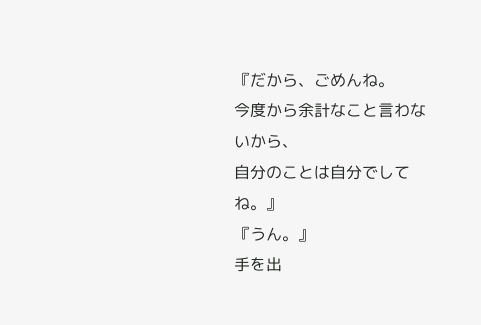『だから、ごめんね。
今度から余計なこと言わないから、
自分のことは自分でしてね。』
『うん。』
手を出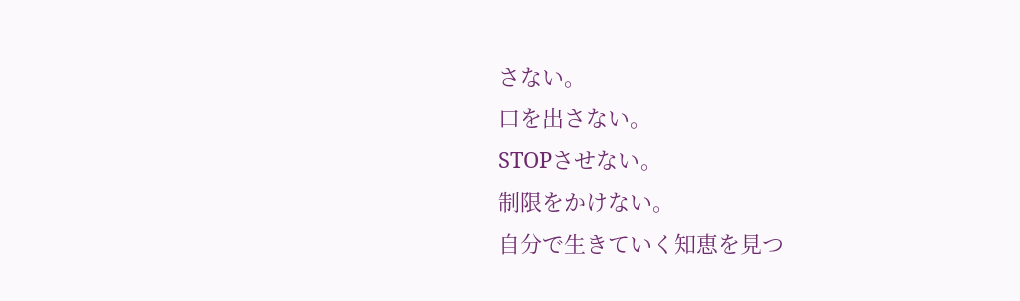さない。
口を出さない。
STOPさせない。
制限をかけない。
自分で生きていく知恵を見つ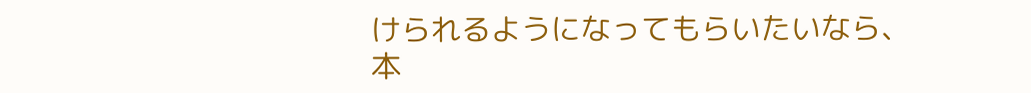けられるようになってもらいたいなら、
本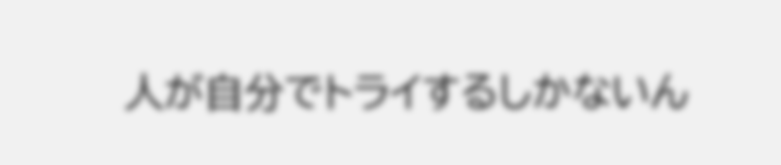人が自分でトライするしかないん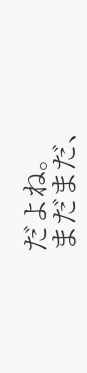だよね。
まだまだ、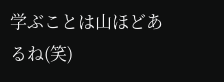学ぶことは山ほどあるね(笑)